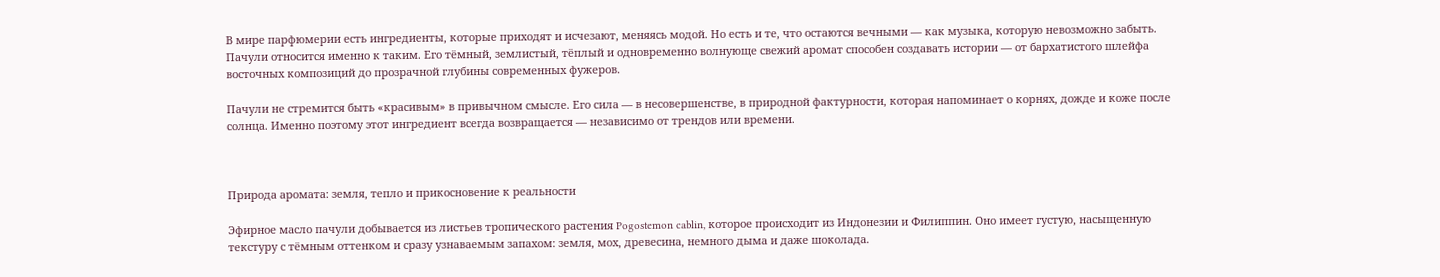В мире парфюмерии есть ингредиенты, которые приходят и исчезают, меняясь модой. Но есть и те, что остаются вечными — как музыка, которую невозможно забыть. Пачули относится именно к таким. Его тёмный, землистый, тёплый и одновременно волнующе свежий аромат способен создавать истории — от бархатистого шлейфа восточных композиций до прозрачной глубины современных фужеров.

Пачули не стремится быть «красивым» в привычном смысле. Его сила — в несовершенстве, в природной фактурности, которая напоминает о корнях, дожде и коже после солнца. Именно поэтому этот ингредиент всегда возвращается — независимо от трендов или времени.



Природа аромата: земля, тепло и прикосновение к реальности

Эфирное масло пачули добывается из листьев тропического растения Pogostemon cablin, которое происходит из Индонезии и Филиппин. Оно имеет густую, насыщенную текстуру с тёмным оттенком и сразу узнаваемым запахом: земля, мох, древесина, немного дыма и даже шоколада.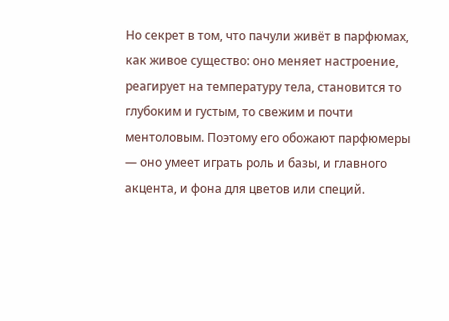Но секрет в том, что пачули живёт в парфюмах, как живое существо: оно меняет настроение, реагирует на температуру тела, становится то глубоким и густым, то свежим и почти ментоловым. Поэтому его обожают парфюмеры — оно умеет играть роль и базы, и главного акцента, и фона для цветов или специй.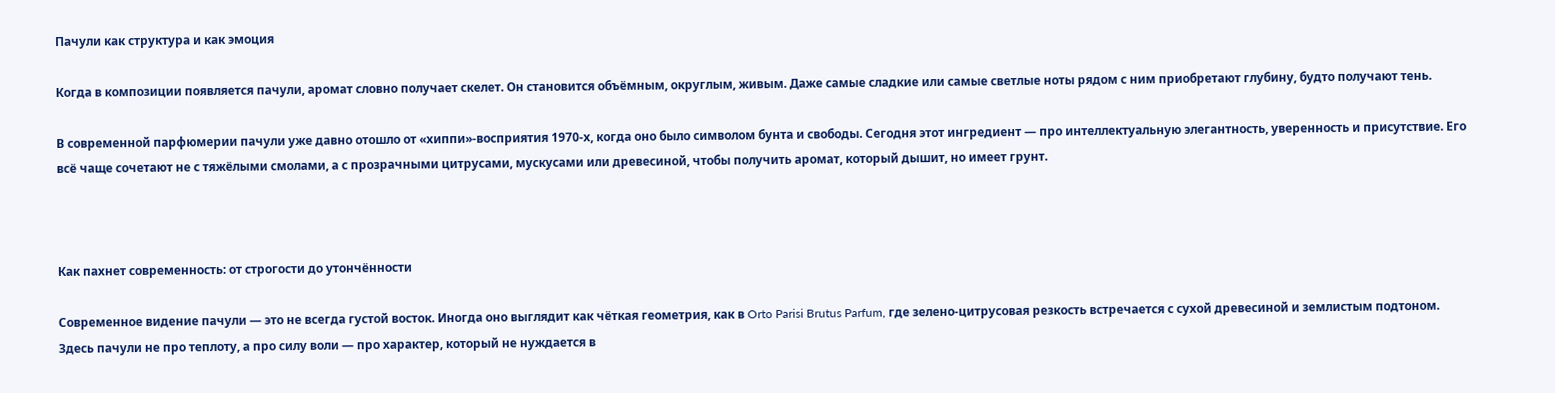Пачули как структура и как эмоция

Когда в композиции появляется пачули, аромат словно получает скелет. Он становится объёмным, округлым, живым. Даже самые сладкие или самые светлые ноты рядом с ним приобретают глубину, будто получают тень.

В современной парфюмерии пачули уже давно отошло от «хиппи»-восприятия 1970-х, когда оно было символом бунта и свободы. Сегодня этот ингредиент — про интеллектуальную элегантность, уверенность и присутствие. Его всё чаще сочетают не с тяжёлыми смолами, а с прозрачными цитрусами, мускусами или древесиной, чтобы получить аромат, который дышит, но имеет грунт.



Как пахнет современность: от строгости до утончённости

Современное видение пачули — это не всегда густой восток. Иногда оно выглядит как чёткая геометрия, как в Orto Parisi Brutus Parfum, где зелено-цитрусовая резкость встречается с сухой древесиной и землистым подтоном. Здесь пачули не про теплоту, а про силу воли — про характер, который не нуждается в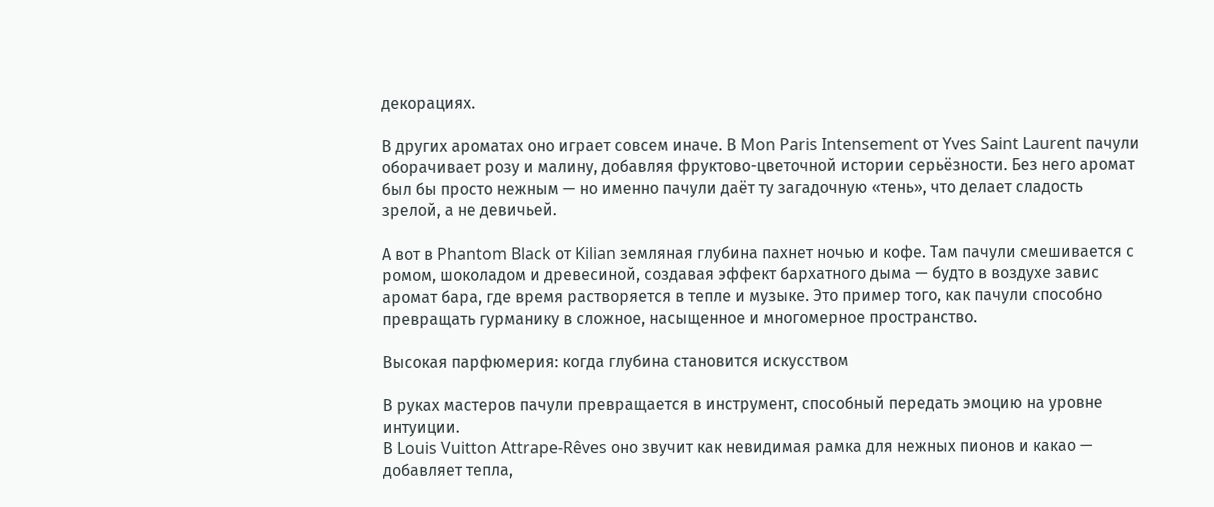декорациях.

В других ароматах оно играет совсем иначе. В Mon Paris Intensement от Yves Saint Laurent пачули оборачивает розу и малину, добавляя фруктово-цветочной истории серьёзности. Без него аромат был бы просто нежным — но именно пачули даёт ту загадочную «тень», что делает сладость зрелой, а не девичьей.

А вот в Phantom Black от Kilian земляная глубина пахнет ночью и кофе. Там пачули смешивается с ромом, шоколадом и древесиной, создавая эффект бархатного дыма — будто в воздухе завис аромат бара, где время растворяется в тепле и музыке. Это пример того, как пачули способно превращать гурманику в сложное, насыщенное и многомерное пространство.

Высокая парфюмерия: когда глубина становится искусством

В руках мастеров пачули превращается в инструмент, способный передать эмоцию на уровне интуиции.
В Louis Vuitton Attrape-Rêves оно звучит как невидимая рамка для нежных пионов и какао — добавляет тепла,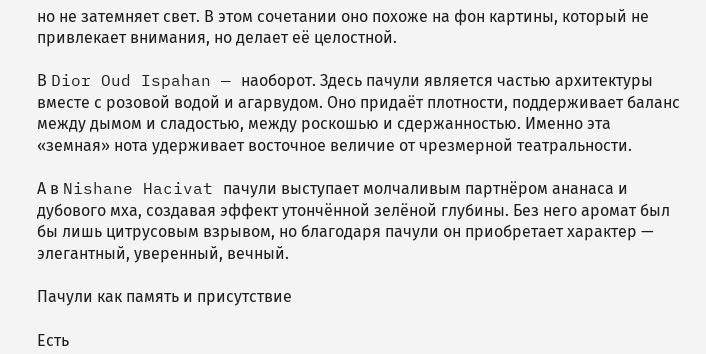но не затемняет свет. В этом сочетании оно похоже на фон картины, который не привлекает внимания, но делает её целостной.

В Dior Oud Ispahan — наоборот. Здесь пачули является частью архитектуры вместе с розовой водой и агарвудом. Оно придаёт плотности, поддерживает баланс между дымом и сладостью, между роскошью и сдержанностью. Именно эта «земная» нота удерживает восточное величие от чрезмерной театральности.

А в Nishane Hacivat пачули выступает молчаливым партнёром ананаса и дубового мха, создавая эффект утончённой зелёной глубины. Без него аромат был бы лишь цитрусовым взрывом, но благодаря пачули он приобретает характер — элегантный, уверенный, вечный.

Пачули как память и присутствие

Есть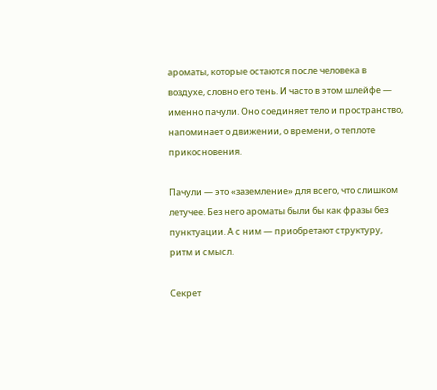ароматы, которые остаются после человека в воздухе, словно его тень. И часто в этом шлейфе — именно пачули. Оно соединяет тело и пространство, напоминает о движении, о времени, о теплоте прикосновения.

Пачули — это «заземление» для всего, что слишком летучее. Без него ароматы были бы как фразы без пунктуации. А с ним — приобретают структуру, ритм и смысл.

Секрет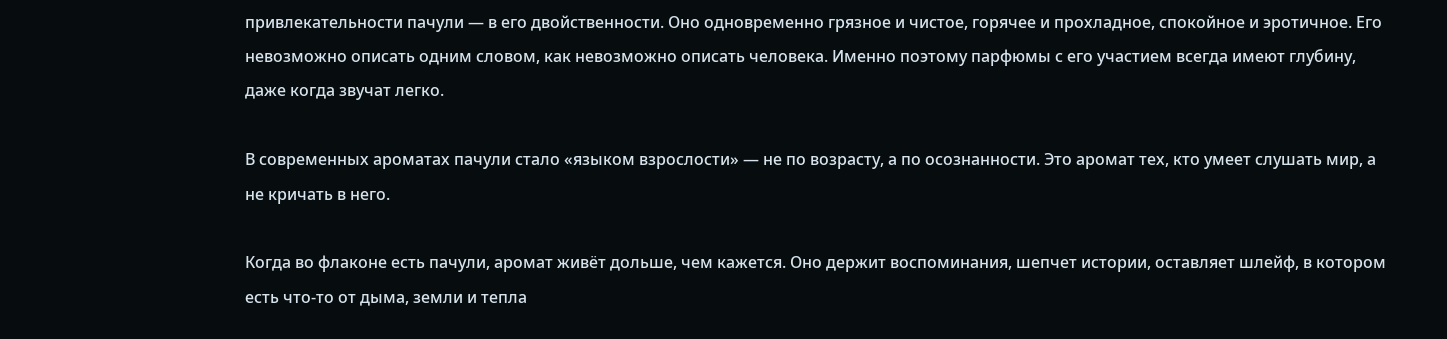привлекательности пачули — в его двойственности. Оно одновременно грязное и чистое, горячее и прохладное, спокойное и эротичное. Его невозможно описать одним словом, как невозможно описать человека. Именно поэтому парфюмы с его участием всегда имеют глубину, даже когда звучат легко.

В современных ароматах пачули стало «языком взрослости» — не по возрасту, а по осознанности. Это аромат тех, кто умеет слушать мир, а не кричать в него.

Когда во флаконе есть пачули, аромат живёт дольше, чем кажется. Оно держит воспоминания, шепчет истории, оставляет шлейф, в котором есть что-то от дыма, земли и тепла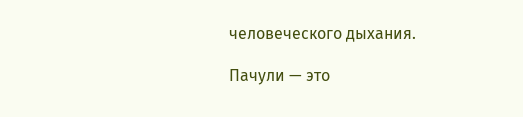человеческого дыхания.

Пачули — это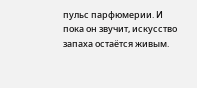пульс парфюмерии. И пока он звучит, искусство запаха остаётся живым.